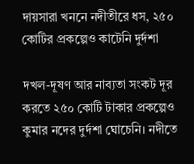দায়সারা খননে নদীতীরে ধস, ২৫০ কোটির প্রকল্পেও কাটেনি দুর্দশা

দখল-দূষণ আর নাব্যতা সংকট দূর করতে ২৫০ কোটি টাকার প্রকল্পেও কুমার নদের দুর্দশা ঘোচেনি। নদীতে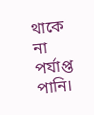থাকে না পর্যাপ্ত পানি।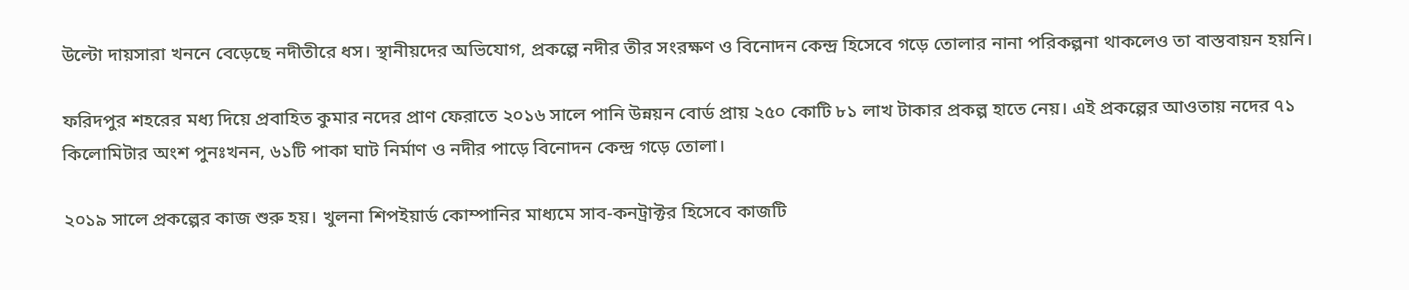উল্টো দায়সারা খননে বেড়েছে নদীতীরে ধস। স্থানীয়দের অভিযোগ, প্রকল্পে নদীর তীর সংরক্ষণ ও বিনোদন কেন্দ্র হিসেবে গড়ে তোলার নানা পরিকল্পনা থাকলেও তা বাস্তবায়ন হয়নি।

ফরিদপুর শহরের মধ্য দিয়ে প্রবাহিত কুমার নদের প্রাণ ফেরাতে ২০১৬ সালে পানি উন্নয়ন বোর্ড প্রায় ২৫০ কোটি ৮১ লাখ টাকার প্রকল্প হাতে নেয়। এই প্রকল্পের আওতায় নদের ৭১ কিলোমিটার অংশ পুনঃখনন, ৬১টি পাকা ঘাট নির্মাণ ও নদীর পাড়ে বিনোদন কেন্দ্র গড়ে তোলা।

২০১৯ সালে প্রকল্পের কাজ শুরু হয়। খুলনা শিপইয়ার্ড কোম্পানির মাধ্যমে সাব-কনট্রাক্টর হিসেবে কাজটি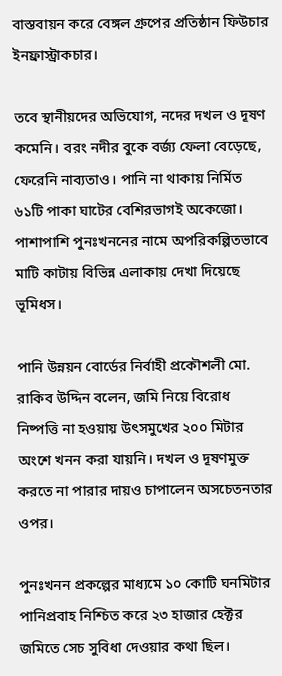বাস্তবায়ন করে বেঙ্গল গ্রুপের প্রতিষ্ঠান ফিউচার ইনফ্রাস্ট্রাকচার।

তবে স্থানীয়দের অভিযোগ, নদের দখল ও দূষণ কমেনি। বরং নদীর বুকে বর্জ্য ফেলা বেড়েছে, ফেরেনি নাব্যতাও। পানি না থাকায় নির্মিত ৬১টি পাকা ঘাটের বেশিরভাগই অকেজো। পাশাপাশি পুনঃখননের নামে অপরিকল্পিতভাবে মাটি কাটায় বিভিন্ন এলাকায় দেখা দিয়েছে ভূমিধস।

পানি উন্নয়ন বোর্ডের নির্বাহী প্রকৌশলী মো. রাকিব উদ্দিন বলেন, জমি নিয়ে বিরোধ নিষ্পত্তি না হওয়ায় উৎসমুখের ২০০ মিটার অংশে খনন করা যায়নি। দখল ও দূষণমুক্ত করতে না পারার দায়ও চাপালেন অসচেতনতার ওপর।

পুনঃখনন প্রকল্পের মাধ্যমে ১০ কোটি ঘনমিটার পানিপ্রবাহ নিশ্চিত করে ২৩ হাজার হেক্টর জমিতে সেচ সুবিধা দেওয়ার কথা ছিল।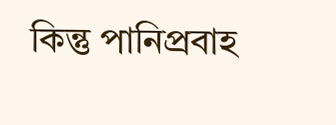কিন্তু পানিপ্রবাহ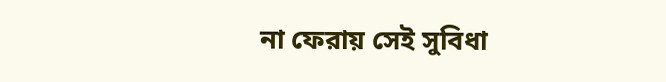না ফেরায় সেই সুবিধা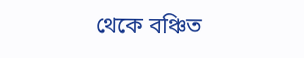থেকে বঞ্চিত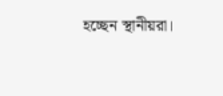হচ্ছেন স্থানীয়রা।